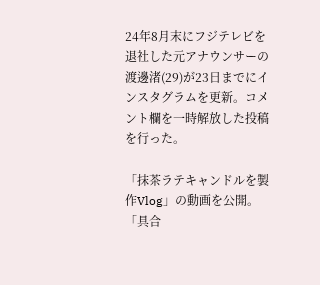24年8月末にフジテレビを退社した元アナウンサーの渡邊渚(29)が23日までにインスタグラムを更新。コメント欄を一時解放した投稿を行った。

「抹茶ラテキャンドルを製作Vlog」の動画を公開。「具合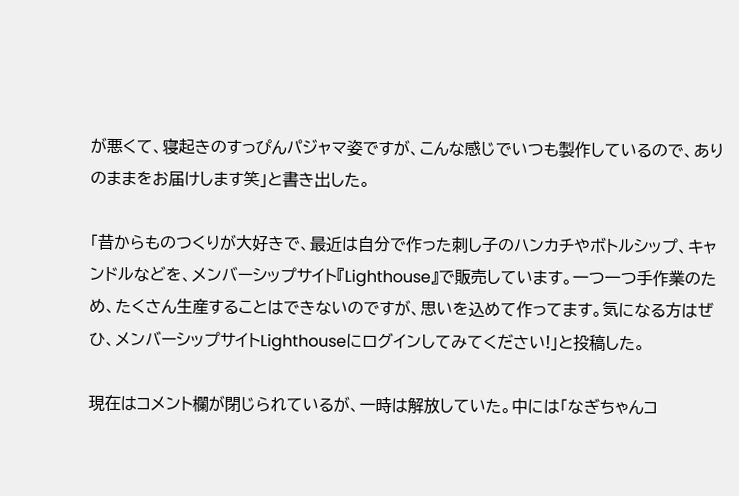が悪くて、寝起きのすっぴんパジャマ姿ですが、こんな感じでいつも製作しているので、ありのままをお届けします笑」と書き出した。

「昔からものつくりが大好きで、最近は自分で作った刺し子のハンカチやボトルシップ、キャンドルなどを、メンバーシップサイト『Lighthouse』で販売しています。一つ一つ手作業のため、たくさん生産することはできないのですが、思いを込めて作ってます。気になる方はぜひ、メンバーシップサイトLighthouseにログインしてみてください!」と投稿した。

現在はコメント欄が閉じられているが、一時は解放していた。中には「なぎちゃんコ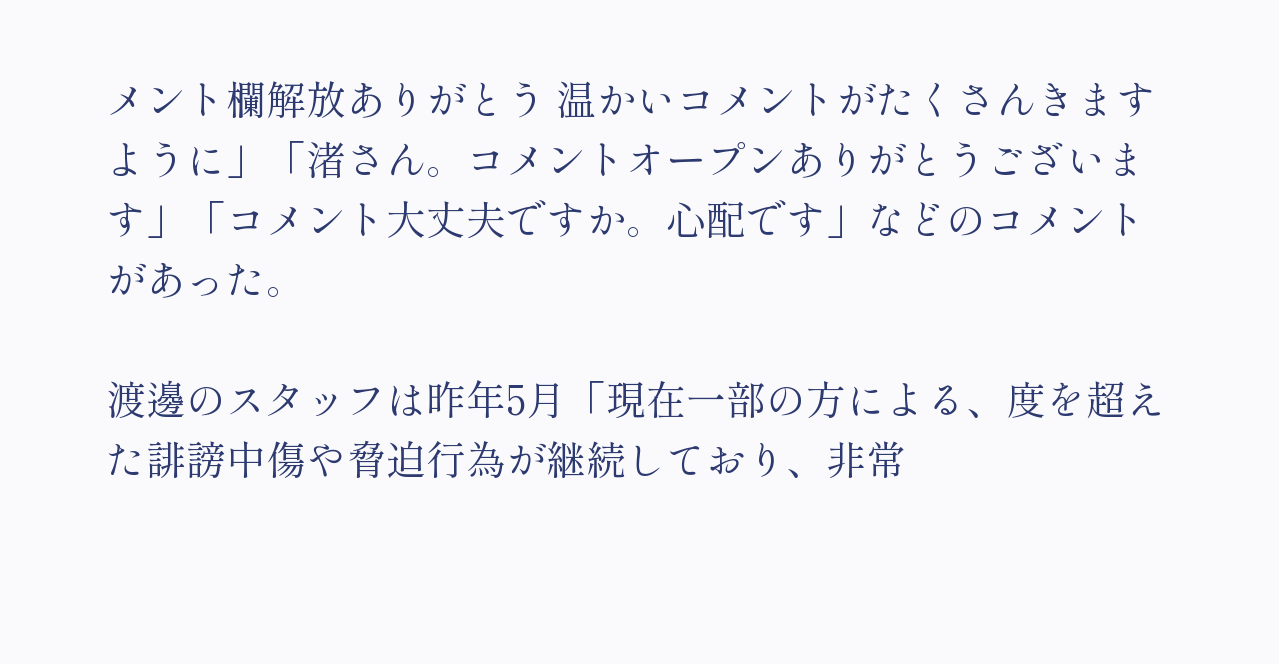メント欄解放ありがとう 温かいコメントがたくさんきますように」「渚さん。コメントオープンありがとうございます」「コメント大丈夫ですか。心配です」などのコメントがあった。

渡邊のスタッフは昨年5月「現在一部の方による、度を超えた誹謗中傷や脅迫行為が継続しており、非常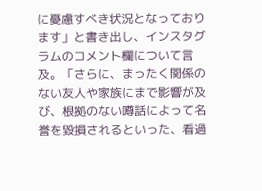に憂慮すべき状況となっております」と書き出し、インスタグラムのコメント欄について言及。「さらに、まったく関係のない友人や家族にまで影響が及び、根拠のない噂話によって名誉を毀損されるといった、看過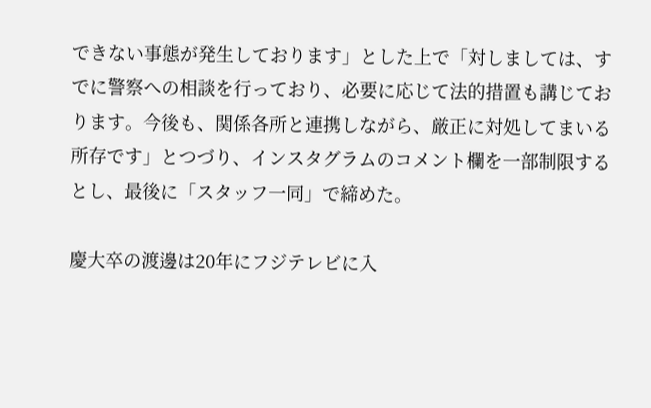できない事態が発生しております」とした上で「対しましては、すでに警察への相談を行っており、必要に応じて法的措置も講じております。今後も、関係各所と連携しながら、厳正に対処してまいる所存です」とつづり、インスタグラムのコメント欄を一部制限するとし、最後に「スタッフ一同」で締めた。

慶大卒の渡邊は20年にフジテレビに入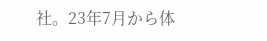社。23年7月から体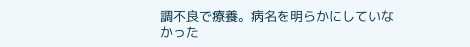調不良で療養。病名を明らかにしていなかった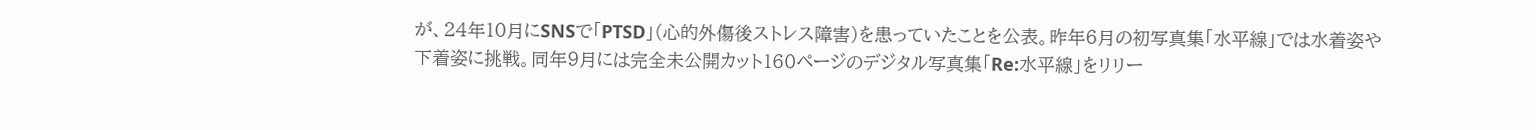が、24年10月にSNSで「PTSD」(心的外傷後ストレス障害)を患っていたことを公表。昨年6月の初写真集「水平線」では水着姿や下着姿に挑戦。同年9月には完全未公開カット160ページのデジタル写真集「Re:水平線」をリリー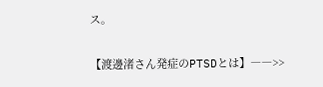ス。

【渡邊渚さん発症のPTSDとは】――>>